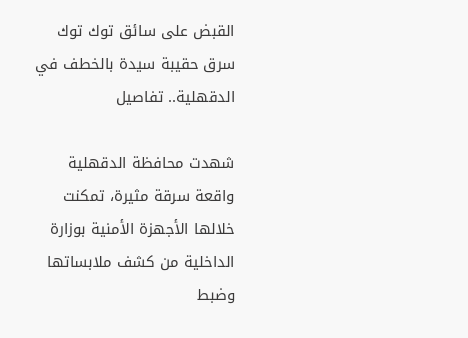القبض على سائق توك توك سرق حقيبة سيدة بالخطف في الدقهلية.. تفاصيل

شهدت محافظة الدقهلية واقعة سرقة مثيرة، تمكنت خلالها الأجهزة الأمنية بوزارة الداخلية من كشف ملابساتها وضبط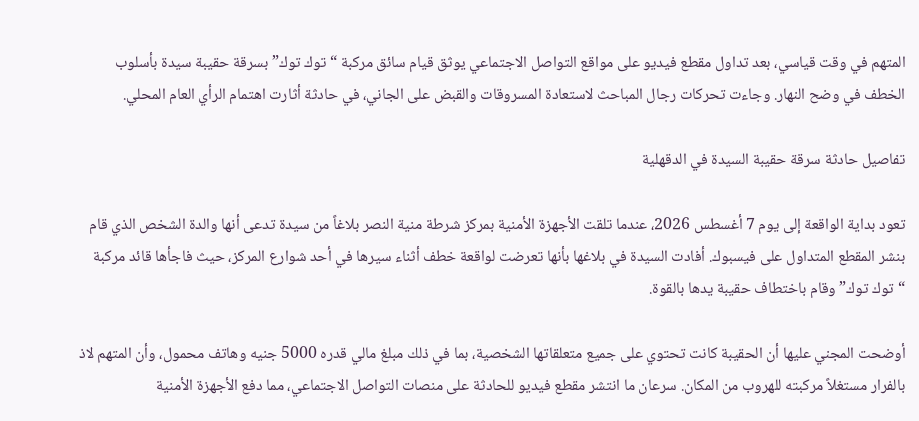المتهم في وقت قياسي، بعد تداول مقطع فيديو على مواقع التواصل الاجتماعي يوثق قيام سائق مركبة “توك توك” بسرقة حقيبة سيدة بأسلوب الخطف في وضح النهار. وجاءت تحركات رجال المباحث لاستعادة المسروقات والقبض على الجاني، في حادثة أثارت اهتمام الرأي العام المحلي.

تفاصيل حادثة سرقة حقيبة السيدة في الدقهلية

تعود بداية الواقعة إلى يوم 7 أغسطس 2026، عندما تلقت الأجهزة الأمنية بمركز شرطة منية النصر بلاغاً من سيدة تدعى أنها والدة الشخص الذي قام بنشر المقطع المتداول على فيسبوك. أفادت السيدة في بلاغها بأنها تعرضت لواقعة خطف أثناء سيرها في أحد شوارع المركز، حيث فاجأها قائد مركبة “توك توك” وقام باختطاف حقيبة يدها بالقوة.

أوضحت المجني عليها أن الحقيبة كانت تحتوي على جميع متعلقاتها الشخصية، بما في ذلك مبلغ مالي قدره 5000 جنيه وهاتف محمول، وأن المتهم لاذ بالفرار مستغلاً مركبته للهروب من المكان. سرعان ما انتشر مقطع فيديو للحادثة على منصات التواصل الاجتماعي، مما دفع الأجهزة الأمنية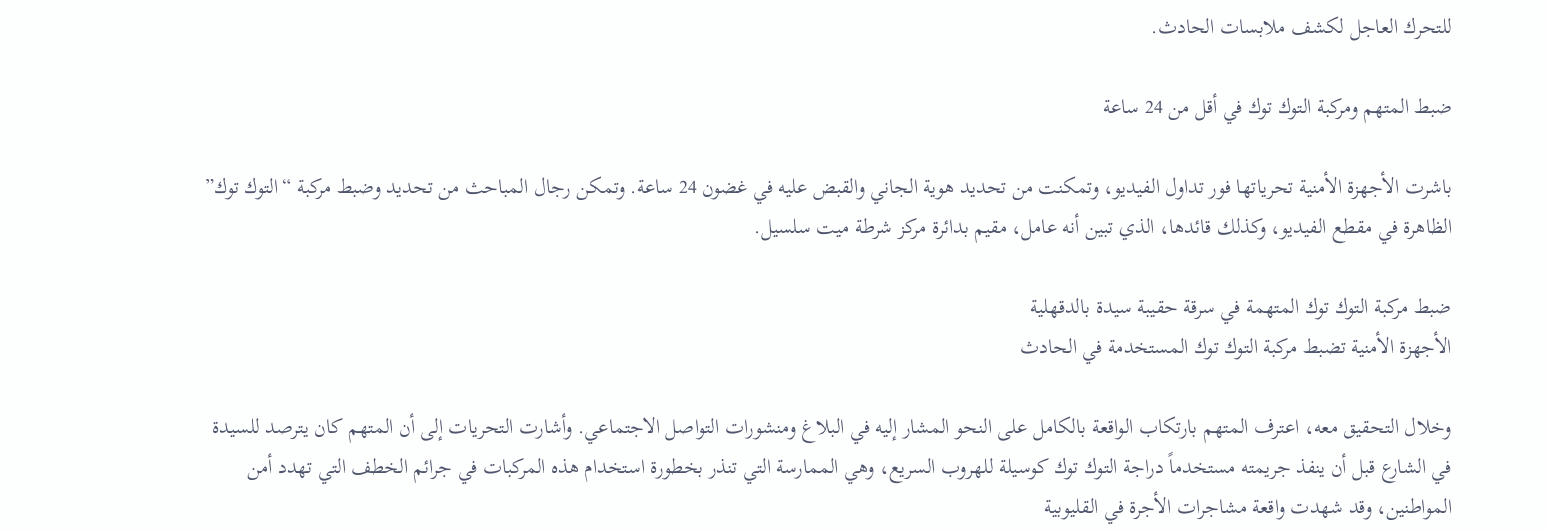للتحرك العاجل لكشف ملابسات الحادث.

ضبط المتهم ومركبة التوك توك في أقل من 24 ساعة

باشرت الأجهزة الأمنية تحرياتها فور تداول الفيديو، وتمكنت من تحديد هوية الجاني والقبض عليه في غضون 24 ساعة. وتمكن رجال المباحث من تحديد وضبط مركبة “التوك توك” الظاهرة في مقطع الفيديو، وكذلك قائدها، الذي تبين أنه عامل، مقيم بدائرة مركز شرطة ميت سلسيل.

ضبط مركبة التوك توك المتهمة في سرقة حقيبة سيدة بالدقهلية
الأجهزة الأمنية تضبط مركبة التوك توك المستخدمة في الحادث

وخلال التحقيق معه، اعترف المتهم بارتكاب الواقعة بالكامل على النحو المشار إليه في البلاغ ومنشورات التواصل الاجتماعي. وأشارت التحريات إلى أن المتهم كان يترصد للسيدة في الشارع قبل أن ينفذ جريمته مستخدماً دراجة التوك توك كوسيلة للهروب السريع، وهي الممارسة التي تنذر بخطورة استخدام هذه المركبات في جرائم الخطف التي تهدد أمن المواطنين، وقد شهدت واقعة مشاجرات الأجرة في القليوبية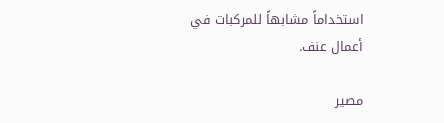استخداماً مشابهاً للمركبات في أعمال عنف.

مصير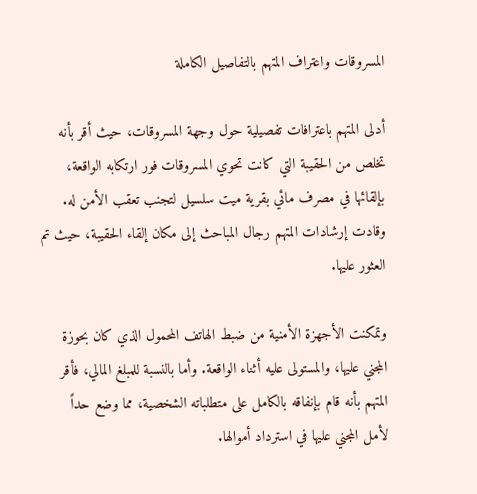المسروقات واعتراف المتهم بالتفاصيل الكاملة

أدلى المتهم باعترافات تفصيلية حول وجهة المسروقات، حيث أقر بأنه تخلص من الحقيبة التي كانت تحوي المسروقات فور ارتكابه الواقعة، بإلقائها في مصرف مائي بقرية ميت سلسيل لتجنب تعقب الأمن له. وقادت إرشادات المتهم رجال المباحث إلى مكان إلقاء الحقيبة، حيث تم العثور عليها.

وتمكنت الأجهزة الأمنية من ضبط الهاتف المحمول الذي كان بحوزة المجني عليها، والمستولى عليه أثناء الواقعة. وأما بالنسبة للمبلغ المالي، فأقر المتهم بأنه قام بإنفاقه بالكامل على متطلباته الشخصية، مما وضع حداً لأمل المجني عليها في استرداد أموالها.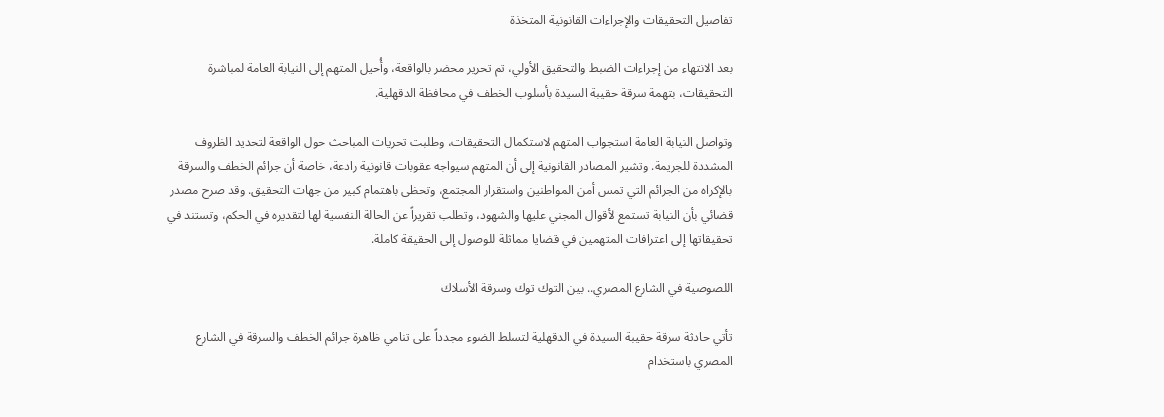تفاصيل التحقيقات والإجراءات القانونية المتخذة

بعد الانتهاء من إجراءات الضبط والتحقيق الأولي، تم تحرير محضر بالواقعة، وأُحيل المتهم إلى النيابة العامة لمباشرة التحقيقات، بتهمة سرقة حقيبة السيدة بأسلوب الخطف في محافظة الدقهلية.

وتواصل النيابة العامة استجواب المتهم لاستكمال التحقيقات، وطلبت تحريات المباحث حول الواقعة لتحديد الظروف المشددة للجريمة. وتشير المصادر القانونية إلى أن المتهم سيواجه عقوبات قانونية رادعة، خاصة أن جرائم الخطف والسرقة بالإكراه من الجرائم التي تمس أمن المواطنين واستقرار المجتمع، وتحظى باهتمام كبير من جهات التحقيق. وقد صرح مصدر قضائي بأن النيابة تستمع لأقوال المجني عليها والشهود، وتطلب تقريراً عن الحالة النفسية لها لتقديره في الحكم، وتستند في تحقيقاتها إلى اعترافات المتهمين في قضايا مماثلة للوصول إلى الحقيقة كاملة.

اللصوصية في الشارع المصري.. بين التوك توك وسرقة الأسلاك

تأتي حادثة سرقة حقيبة السيدة في الدقهلية لتسلط الضوء مجدداً على تنامي ظاهرة جرائم الخطف والسرقة في الشارع المصري باستخدام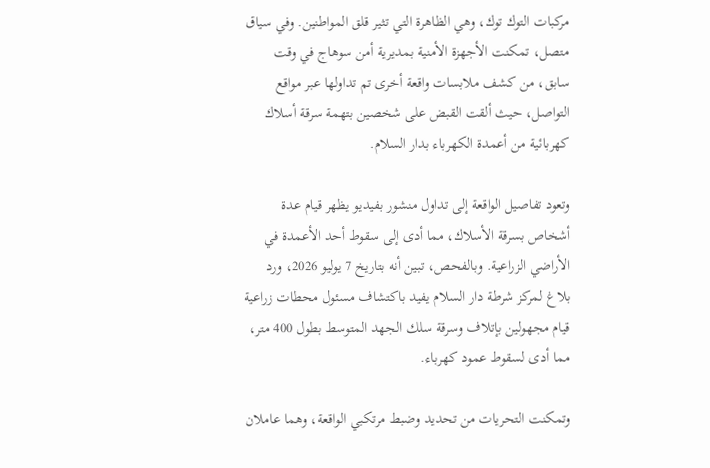مركبات التوك توك، وهي الظاهرة التي تثير قلق المواطنين. وفي سياق متصل، تمكنت الأجهزة الأمنية بمديرية أمن سوهاج في وقت سابق، من كشف ملابسات واقعة أخرى تم تداولها عبر مواقع التواصل، حيث ألقت القبض على شخصين بتهمة سرقة أسلاك كهربائية من أعمدة الكهرباء بدار السلام.

وتعود تفاصيل الواقعة إلى تداول منشور بفيديو يظهر قيام عدة أشخاص بسرقة الأسلاك، مما أدى إلى سقوط أحد الأعمدة في الأراضي الزراعية. وبالفحص، تبين أنه بتاريخ 7 يوليو 2026، ورد بلاغ لمركز شرطة دار السلام يفيد باكتشاف مسئول محطات زراعية قيام مجهولين بإتلاف وسرقة سلك الجهد المتوسط بطول 400 متر، مما أدى لسقوط عمود كهرباء.

وتمكنت التحريات من تحديد وضبط مرتكبي الواقعة، وهما عاملان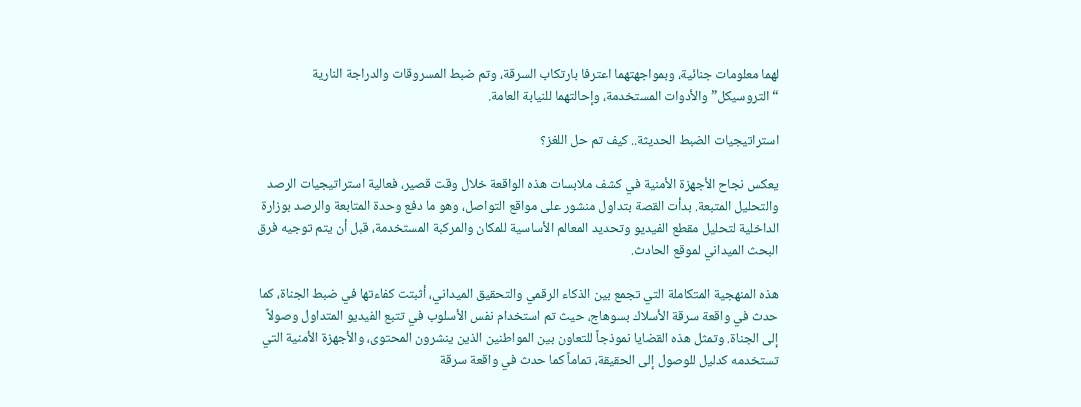لهما معلومات جنائية، وبمواجهتهما اعترفا بارتكاب السرقة، وتم ضبط المسروقات والدراجة النارية “التروسيكل” والأدوات المستخدمة، وإحالتهما للنيابة العامة.

استراتيجيات الضبط الحديثة.. كيف تم حل اللغز؟

يعكس نجاح الأجهزة الأمنية في كشف ملابسات هذه الواقعة خلال وقت قصير، فعالية استراتيجيات الرصد والتحليل المتبعة. بدأت القصة بتداول منشور على مواقع التواصل، وهو ما دفع وحدة المتابعة والرصد بوزارة الداخلية لتحليل مقطع الفيديو وتحديد المعالم الأساسية للمكان والمركبة المستخدمة، قبل أن يتم توجيه فرق البحث الميداني لموقع الحادث.

هذه المنهجية المتكاملة التي تجمع بين الذكاء الرقمي والتحقيق الميداني، أثبتت كفاءتها في ضبط الجناة، كما حدث في واقعة سرقة الأسلاك بسوهاج، حيث تم استخدام نفس الأسلوب في تتبع الفيديو المتداول وصولاً إلى الجناة. وتمثل هذه القضايا نموذجاً للتعاون بين المواطنين الذين ينشرون المحتوى، والأجهزة الأمنية التي تستخدمه كدليل للوصول إلى الحقيقة، تماماً كما حدث في واقعة سرقة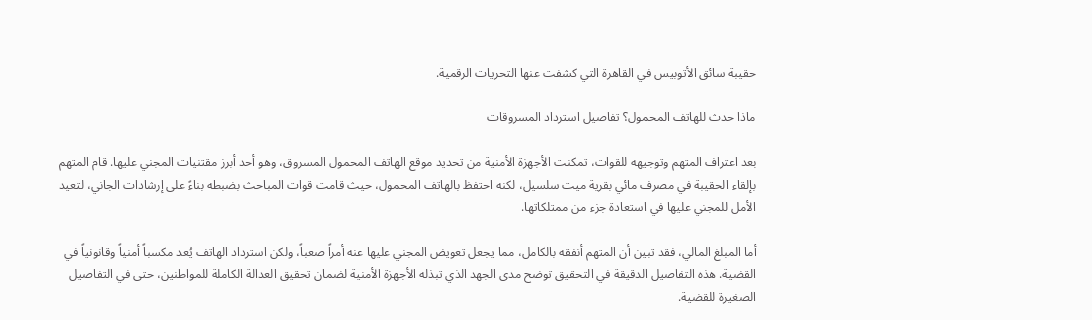حقيبة سائق الأتوبيس في القاهرة التي كشفت عنها التحريات الرقمية.

ماذا حدث للهاتف المحمول؟ تفاصيل استرداد المسروقات

بعد اعتراف المتهم وتوجيهه للقوات، تمكنت الأجهزة الأمنية من تحديد موقع الهاتف المحمول المسروق، وهو أحد أبرز مقتنيات المجني عليها. قام المتهم بإلقاء الحقيبة في مصرف مائي بقرية ميت سلسيل، لكنه احتفظ بالهاتف المحمول، حيث قامت قوات المباحث بضبطه بناءً على إرشادات الجاني، لتعيد الأمل للمجني عليها في استعادة جزء من ممتلكاتها.

أما المبلغ المالي، فقد تبين أن المتهم أنفقه بالكامل، مما يجعل تعويض المجني عليها عنه أمراً صعباً، ولكن استرداد الهاتف يُعد مكسباً أمنياً وقانونياً في القضية. هذه التفاصيل الدقيقة في التحقيق توضح مدى الجهد الذي تبذله الأجهزة الأمنية لضمان تحقيق العدالة الكاملة للمواطنين، حتى في التفاصيل الصغيرة للقضية.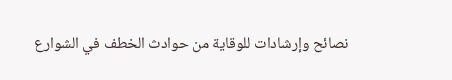نصائح وإرشادات للوقاية من حوادث الخطف في الشوارع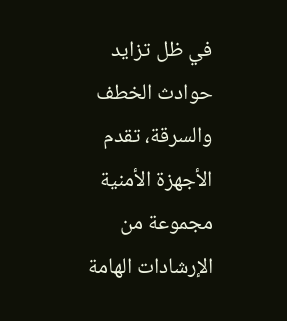في ظل تزايد حوادث الخطف والسرقة، تقدم الأجهزة الأمنية مجموعة من الإرشادات الهامة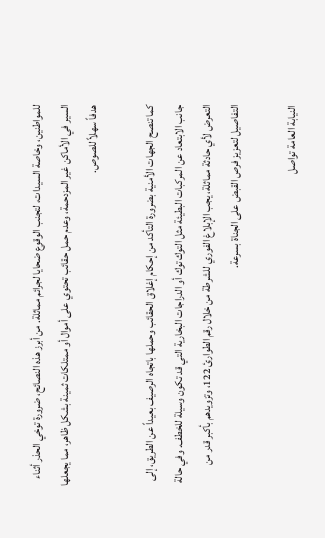للمواطنين، وخاصة السيدات، لتجنب الوقوع ضحايا لجرائم مماثلة. من أبرز هذه النصائح، ضرورة توخي الحذر أثناء السير في الأماكن غير المزدحمة، وعدم حمل حقائب تحتوي على أموال أو ممتلكات ثمينة بشكل ظاهر، مما يجعلها هدفاً سهلاً للصوص.

كما تنصح الجهات الأمنية بضرورة التأكد من إحكام إغلاق الحقائب وحملها باتجاه الرصيف بعيداً عن الطريق، إلى جانب الابتعاد عن المركبات البطيئة مثل التوك توك أو الدراجات البخارية التي قد تكون وسيلة للخطف. وفي حالة التعرض لأي حادثة مماثلة، يجب الإبلاغ الفوري للشرطة من خلال رقم الطوارئ 122، وتزويدهم بأكبر قدر من التفاصيل لتعزيز فرص القبض على الجناة بسرعة.

النيابة العامة تواصل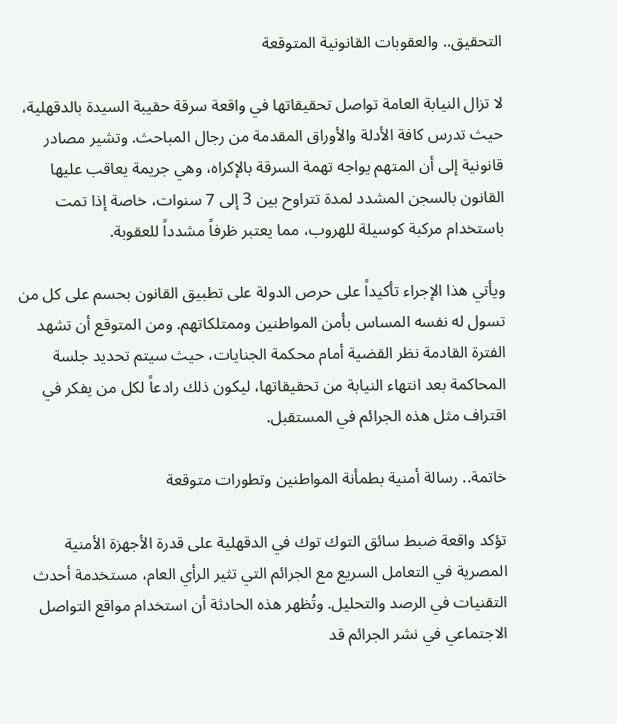التحقيق.. والعقوبات القانونية المتوقعة

لا تزال النيابة العامة تواصل تحقيقاتها في واقعة سرقة حقيبة السيدة بالدقهلية، حيث تدرس كافة الأدلة والأوراق المقدمة من رجال المباحث. وتشير مصادر قانونية إلى أن المتهم يواجه تهمة السرقة بالإكراه، وهي جريمة يعاقب عليها القانون بالسجن المشدد لمدة تتراوح بين 3 إلى 7 سنوات، خاصة إذا تمت باستخدام مركبة كوسيلة للهروب، مما يعتبر ظرفاً مشدداً للعقوبة.

ويأتي هذا الإجراء تأكيداً على حرص الدولة على تطبيق القانون بحسم على كل من تسول له نفسه المساس بأمن المواطنين وممتلكاتهم. ومن المتوقع أن تشهد الفترة القادمة نظر القضية أمام محكمة الجنايات، حيث سيتم تحديد جلسة المحاكمة بعد انتهاء النيابة من تحقيقاتها، ليكون ذلك رادعاً لكل من يفكر في اقتراف مثل هذه الجرائم في المستقبل.

خاتمة.. رسالة أمنية بطمأنة المواطنين وتطورات متوقعة

تؤكد واقعة ضبط سائق التوك توك في الدقهلية على قدرة الأجهزة الأمنية المصرية في التعامل السريع مع الجرائم التي تثير الرأي العام، مستخدمة أحدث التقنيات في الرصد والتحليل. وتُظهر هذه الحادثة أن استخدام مواقع التواصل الاجتماعي في نشر الجرائم قد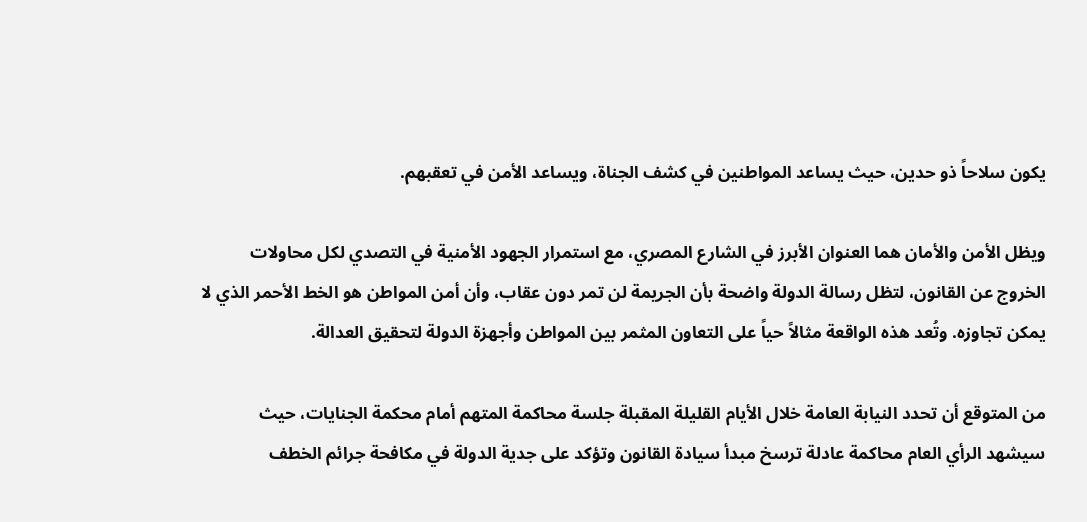يكون سلاحاً ذو حدين، حيث يساعد المواطنين في كشف الجناة، ويساعد الأمن في تعقبهم.

ويظل الأمن والأمان هما العنوان الأبرز في الشارع المصري، مع استمرار الجهود الأمنية في التصدي لكل محاولات الخروج عن القانون، لتظل رسالة الدولة واضحة بأن الجريمة لن تمر دون عقاب، وأن أمن المواطن هو الخط الأحمر الذي لا يمكن تجاوزه. وتُعد هذه الواقعة مثالاً حياً على التعاون المثمر بين المواطن وأجهزة الدولة لتحقيق العدالة.

من المتوقع أن تحدد النيابة العامة خلال الأيام القليلة المقبلة جلسة محاكمة المتهم أمام محكمة الجنايات، حيث سيشهد الرأي العام محاكمة عادلة ترسخ مبدأ سيادة القانون وتؤكد على جدية الدولة في مكافحة جرائم الخطف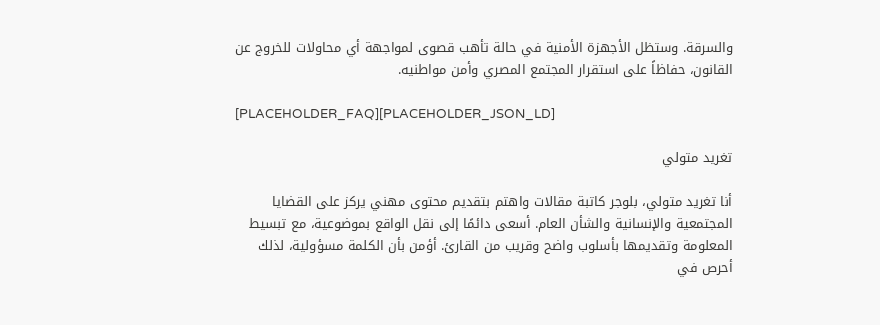والسرقة. وستظل الأجهزة الأمنية في حالة تأهب قصوى لمواجهة أي محاولات للخروج عن القانون، حفاظاً على استقرار المجتمع المصري وأمن مواطنيه.

[PLACEHOLDER_FAQ][PLACEHOLDER_JSON_LD]

تغريد متولي

أنا تغريد متولي، بلوجر كاتبة مقالات واهتم بتقديم محتوى مهني يركز على القضايا المجتمعية والإنسانية والشأن العام. أسعى دائمًا إلى نقل الواقع بموضوعية، مع تبسيط المعلومة وتقديمها بأسلوب واضح وقريب من القارئ. أؤمن بأن الكلمة مسؤولية، لذلك أحرص في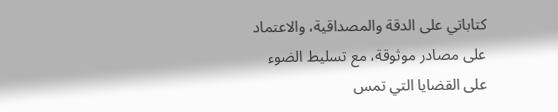كتاباتي على الدقة والمصداقية، والاعتماد على مصادر موثوقة، مع تسليط الضوء على القضايا التي تمس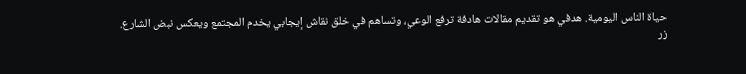حياة الناس اليومية. هدفي هو تقديم مقالات هادفة ترفع الوعي، وتساهم في خلق نقاش إيجابي يخدم المجتمع ويعكس نبض الشارع.
زر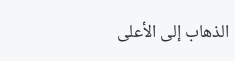الذهاب إلى الأعلى